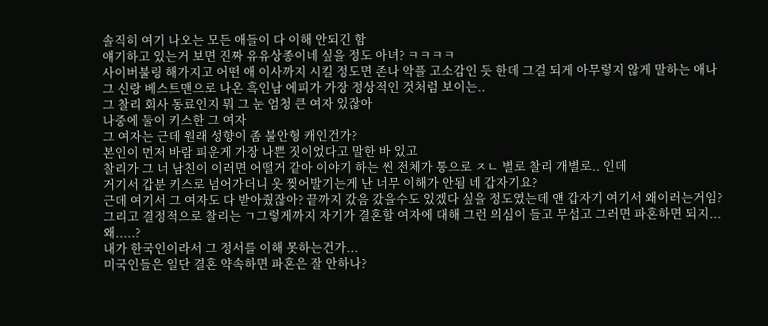솔직히 여기 나오는 모든 애들이 다 이해 안되긴 함
얘기하고 있는거 보면 진짜 유유상종이네 싶을 정도 아녀? ㅋㅋㅋㅋ
사이버불링 해가지고 어떤 애 이사까지 시킬 정도면 존나 악플 고소감인 듯 한데 그걸 되게 아무렇지 않게 말하는 애나
그 신랑 베스트맨으로 나온 흑인남 에피가 가장 정상적인 것처럼 보이는..
그 찰리 회사 동료인지 뭐 그 눈 엄청 큰 여자 있잖아
나중에 둘이 키스한 그 여자
그 여자는 근데 원래 성향이 좀 불안형 캐인건가?
본인이 먼저 바람 피운게 가장 나쁜 짓이었다고 말한 바 있고
찰리가 그 너 남친이 이러면 어떨거 같아 이야기 하는 씬 전체가 통으로 ㅈㄴ 별로 찰리 개별로.. 인데
거기서 갑분 키스로 넘어가더니 옷 찢어발기는게 난 너무 이해가 안됨 네 갑자기요?
근데 여기서 그 여자도 다 받아줬잖아? 끝까지 갔음 갔을수도 있겠다 싶을 정도였는데 얜 갑자기 여기서 왜이러는거임?
그리고 결정적으로 찰리는 ㄱ그렇게까지 자기가 결혼할 여자에 대해 그런 의심이 들고 무섭고 그러면 파혼하면 되지...
왜.....?
내가 한국인이라서 그 정서를 이해 못하는건가...
미국인들은 일단 결혼 약속하면 파혼은 잘 안하나?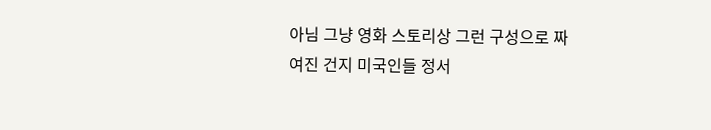아님 그냥 영화 스토리상 그런 구성으로 짜여진 건지 미국인들 정서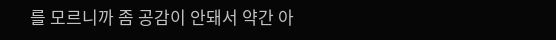를 모르니까 좀 공감이 안돼서 약간 아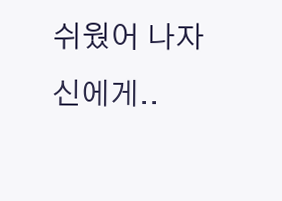쉬웠어 나자신에게..